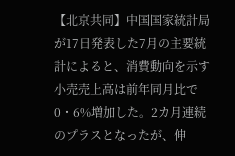【北京共同】中国国家統計局が17日発表した7月の主要統計によると、消費動向を示す小売売上高は前年同月比で0・6%増加した。2カ月連続のプラスとなったが、伸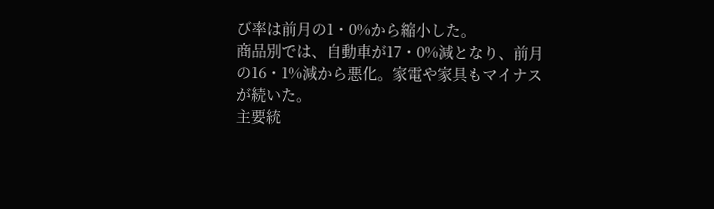び率は前月の1・0%から縮小した。
商品別では、自動車が17・0%減となり、前月の16・1%減から悪化。家電や家具もマイナスが続いた。
主要統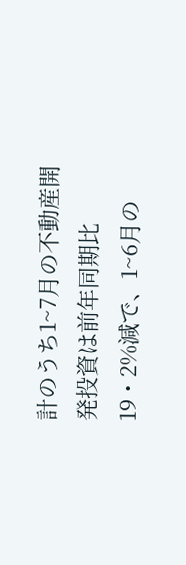計のうち1~7月の不動産開発投資は前年同期比19・2%減で、1~6月の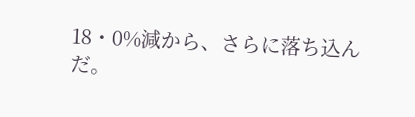18・0%減から、さらに落ち込んだ。